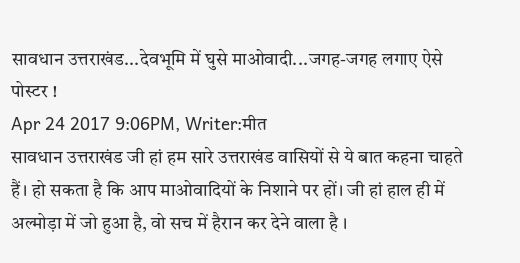सावधान उत्तराखंड...देवभूमि में घुसे माओवादी...जगह-जगह लगाए ऐसे पोस्टर !
Apr 24 2017 9:06PM, Writer:मीत
सावधान उत्तराखंड जी हां हम सारे उत्तराखंड वासियों से ये बात कहना चाहते हैं। हो सकता है कि आप माओवादियों के निशाने पर हों। जी हां हाल ही में अल्मोड़ा में जो हुआ है, वो सच में हैरान कर देने वाला है ।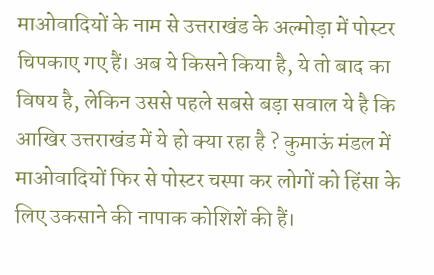माओवादियों के नाम से उत्तराखंड के अल्मोड़ा में पोस्टर चिपकाए गए हैं। अब ये किसने किया है, ये तो बाद का विषय है, लेकिन उससे पहले सबसे बड़ा सवाल ये है कि आखिर उत्तराखंड में ये हो क्या रहा है ? कुमाऊं मंडल में माओवादियों फिर से पोस्टर चस्पा कर लोगों को हिंसा के लिए उकसाने की नापाक कोशिशें की हैं।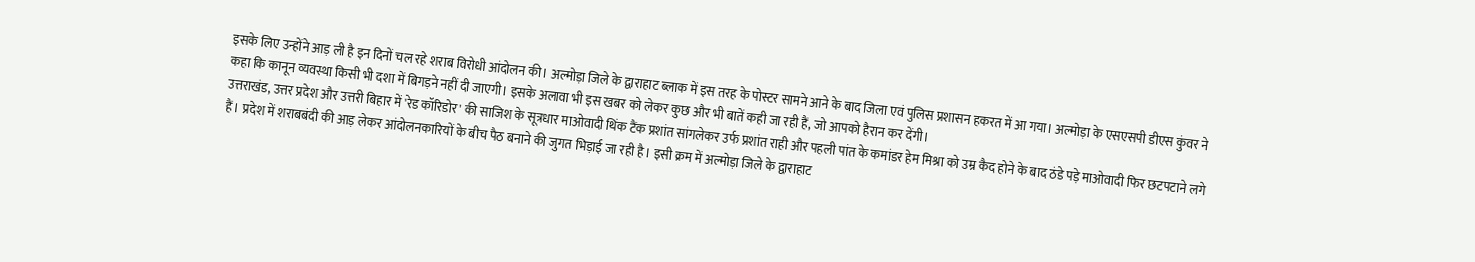इसके लिए उन्होंने आड़ ली है इन दिनों चल रहे शराब विरोधी आंदोलन की। अल्मोड़ा जिले के द्वाराहाट ब्लाक में इस तरह के पोस्टर सामने आने के बाद जिला एवं पुलिस प्रशासन हकरत में आ गया। अल्मोड़ा के एसएसपी डीएस कुंवर ने कहा कि कानून व्यवस्था किसी भी दशा में बिगड़ने नहीं दी जाएगी। इसके अलावा भी इस खबर को लेकर कुछ और भी बातें कही जा रही हैं, जो आपको हैरान कर देंगी।
उत्तराखंड, उत्तर प्रदेश और उत्तरी बिहार में 'रेड कॉरिडोर' की साजिश के सूत्रधार माओवादी थिंक टैंक प्रशांत सांगलेकर उर्फ प्रशांत राही और पहली पांत के कमांडर हेम मिश्रा को उम्र कैद होने के बाद ठंडे पड़े माओवादी फिर छटपटाने लगे हैं। प्रदेश में शराबबंदी की आड़ लेकर आंदोलनकारियों के बीच पैठ बनाने की जुगत भिड़ाई जा रही है। इसी क्रम में अल्मोड़ा जिले के द्वाराहाट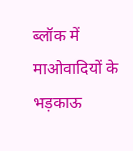ब्लॉक में माओवादियों के भड़काऊ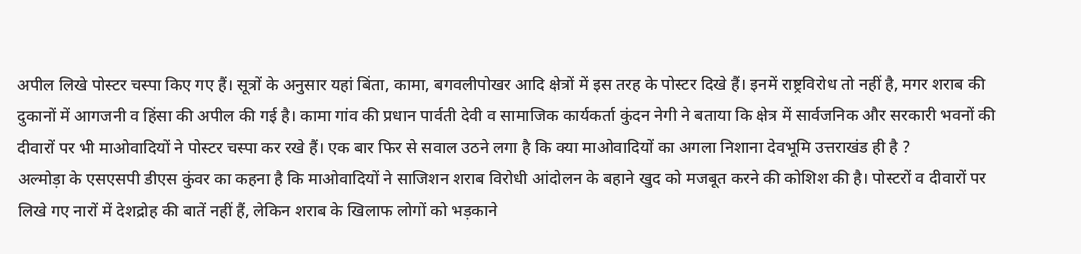अपील लिखे पोस्टर चस्पा किए गए हैं। सूत्रों के अनुसार यहां बिंता, कामा, बगवलीपोखर आदि क्षेत्रों में इस तरह के पोस्टर दिखे हैं। इनमें राष्ट्रविरोध तो नहीं है, मगर शराब की दुकानों में आगजनी व हिंसा की अपील की गई है। कामा गांव की प्रधान पार्वती देवी व सामाजिक कार्यकर्ता कुंदन नेगी ने बताया कि क्षेत्र में सार्वजनिक और सरकारी भवनों की दीवारों पर भी माओवादियों ने पोस्टर चस्पा कर रखे हैं। एक बार फिर से सवाल उठने लगा है कि क्या माओवादियों का अगला निशाना देवभूमि उत्तराखंड ही है ?
अल्मोड़ा के एसएसपी डीएस कुंवर का कहना है कि माओवादियों ने साजिशन शराब विरोधी आंदोलन के बहाने खुद को मजबूत करने की कोशिश की है। पोस्टरों व दीवारों पर लिखे गए नारों में देशद्रोह की बातें नहीं हैं, लेकिन शराब के खिलाफ लोगों को भड़काने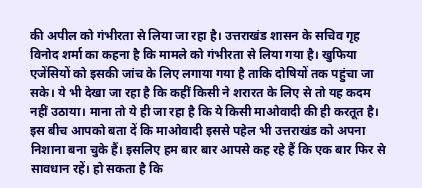की अपील को गंभीरता से लिया जा रहा है। उत्तराखंड शासन के सचिव गृह विनोद शर्मा का कहना है कि मामले को गंभीरता से लिया गया है। खुफिया एजेंसियों को इसकी जांच के लिए लगाया गया है ताकि दोषियों तक पहुंचा जा सके। ये भी देखा जा रहा है कि कहीं किसी ने शरारत के लिए से तो यह कदम नहीं उठाया। माना तो ये ही जा रहा है कि ये किसी माओवादी की ही करतूत है। इस बीच आपको बता दें कि माओवादी इससे पहेल भी उत्तराखंड को अपना निशाना बना चुके हैं। इसलिए हम बार बार आपसे कह रहे हैं कि एक बार फिर से सावधान रहें। हो सकता है कि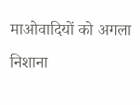माओवादियों को अगला निशाना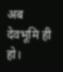अब देवभूमि ही हो।